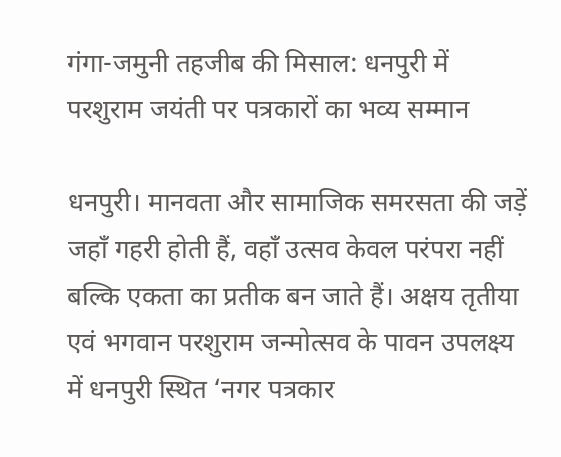गंगा-जमुनी तहजीब की मिसाल: धनपुरी में परशुराम जयंती पर पत्रकारों का भव्य सम्मान

धनपुरी। मानवता और सामाजिक समरसता की जड़ें जहाँ गहरी होती हैं, वहाँ उत्सव केवल परंपरा नहीं बल्कि एकता का प्रतीक बन जाते हैं। अक्षय तृतीया एवं भगवान परशुराम जन्मोत्सव के पावन उपलक्ष्य में धनपुरी स्थित ‘नगर पत्रकार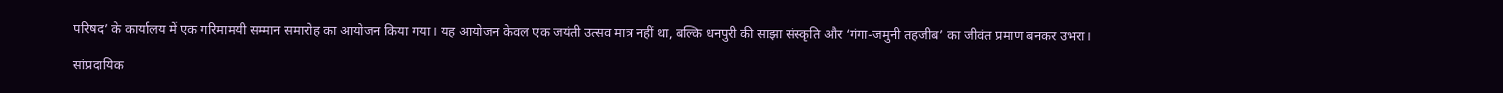परिषद’ के कार्यालय में एक गरिमामयी सम्मान समारोह का आयोजन किया गया। यह आयोजन केवल एक जयंती उत्सव मात्र नहीं था, बल्कि धनपुरी की साझा संस्कृति और ‘गंगा-जमुनी तहजीब’ का जीवंत प्रमाण बनकर उभरा।

सांप्रदायिक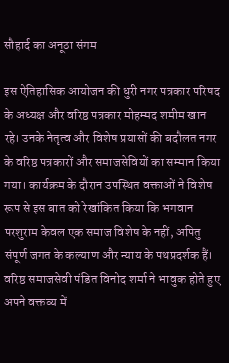सौहार्द का अनूठा संगम

इस ऐतिहासिक आयोजन की धुरी नगर पत्रकार परिषद के अध्यक्ष और वरिष्ठ पत्रकार मोहम्मद शमीम खान रहे। उनके नेतृत्व और विशेष प्रयासों की बदौलत नगर के वरिष्ठ पत्रकारों और समाजसेवियों का सम्मान किया गया। कार्यक्रम के दौरान उपस्थित वक्ताओं ने विशेष रूप से इस बात को रेखांकित किया कि भगवान परशुराम केवल एक समाज विशेष के नहीं, अपितु संपूर्ण जगत के कल्याण और न्याय के पथप्रदर्शक हैं।
वरिष्ठ समाजसेवी पंडित विनोद शर्मा ने भावुक होते हुए अपने वक्तव्य में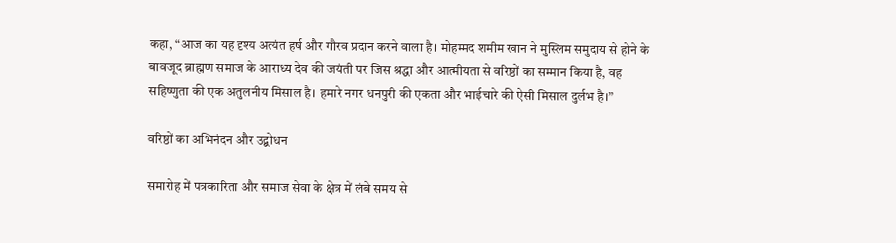कहा, “आज का यह दृश्य अत्यंत हर्ष और गौरव प्रदान करने वाला है। मोहम्मद शमीम खान ने मुस्लिम समुदाय से होने के बावजूद ब्राह्मण समाज के आराध्य देव की जयंती पर जिस श्रद्धा और आत्मीयता से वरिष्ठों का सम्मान किया है, वह सहिष्णुता की एक अतुलनीय मिसाल है। हमारे नगर धनपुरी की एकता और भाईचारे की ऐसी मिसाल दुर्लभ है।”

वरिष्ठों का अभिनंदन और उद्बोधन

समारोह में पत्रकारिता और समाज सेवा के क्षेत्र में लंबे समय से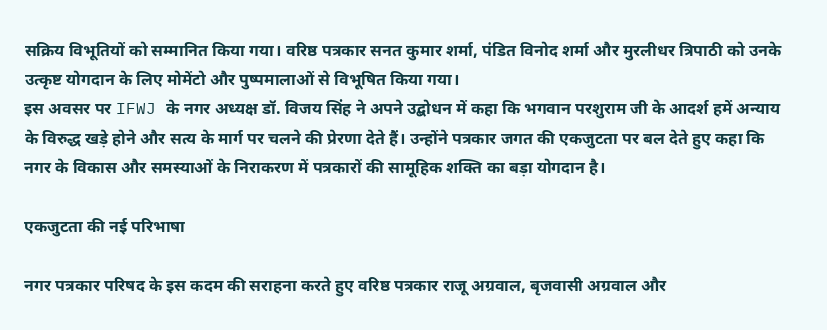सक्रिय विभूतियों को सम्मानित किया गया। वरिष्ठ पत्रकार सनत कुमार शर्मा, पंडित विनोद शर्मा और मुरलीधर त्रिपाठी को उनके उत्कृष्ट योगदान के लिए मोमेंटो और पुष्पमालाओं से विभूषित किया गया।
इस अवसर पर IFWJ के नगर अध्यक्ष डॉ. विजय सिंह ने अपने उद्बोधन में कहा कि भगवान परशुराम जी के आदर्श हमें अन्याय के विरुद्ध खड़े होने और सत्य के मार्ग पर चलने की प्रेरणा देते हैं। उन्होंने पत्रकार जगत की एकजुटता पर बल देते हुए कहा कि नगर के विकास और समस्याओं के निराकरण में पत्रकारों की सामूहिक शक्ति का बड़ा योगदान है।

एकजुटता की नई परिभाषा

नगर पत्रकार परिषद के इस कदम की सराहना करते हुए वरिष्ठ पत्रकार राजू अग्रवाल, बृजवासी अग्रवाल और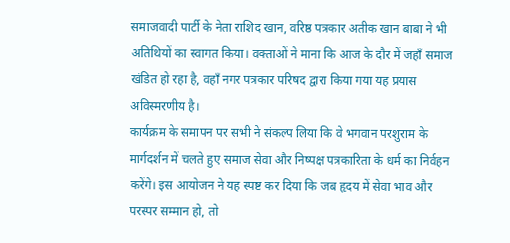समाजवादी पार्टी के नेता राशिद खान, वरिष्ठ पत्रकार अतीक खान बाबा ने भी अतिथियों का स्वागत किया। वक्ताओं ने माना कि आज के दौर में जहाँ समाज खंडित हो रहा है, वहाँ नगर पत्रकार परिषद द्वारा किया गया यह प्रयास अविस्मरणीय है।
कार्यक्रम के समापन पर सभी ने संकल्प लिया कि वे भगवान परशुराम के मार्गदर्शन में चलते हुए समाज सेवा और निष्पक्ष पत्रकारिता के धर्म का निर्वहन करेंगे। इस आयोजन ने यह स्पष्ट कर दिया कि जब हृदय में सेवा भाव और परस्पर सम्मान हो, तो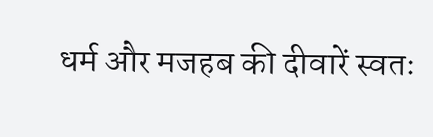धर्म और मजहब की दीवारें स्वतः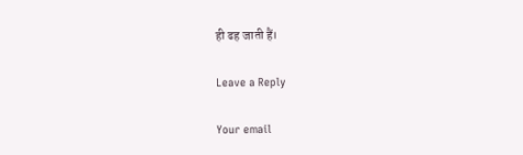ही ढह जाती हैं।

Leave a Reply

Your email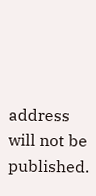address will not be published.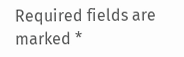Required fields are marked *